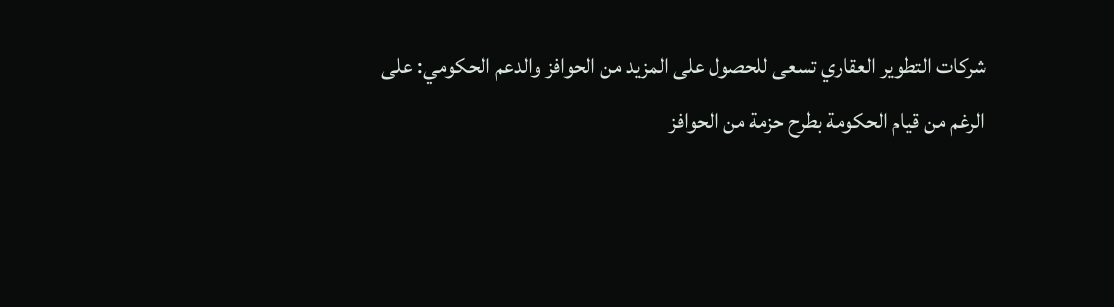شركات التطوير العقاري تسعى للحصول على المزيد من الحوافز والدعم الحكومي: على الرغم من قيام الحكومة بطرح حزمة من الحوافز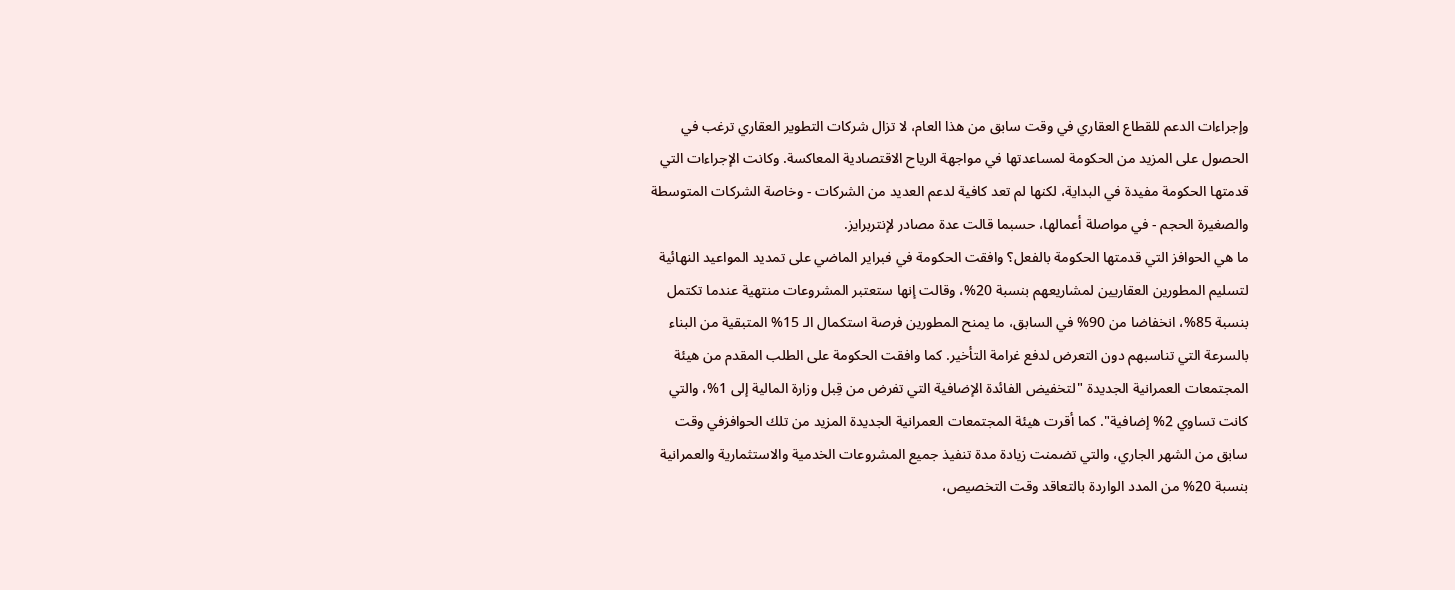وإجراءات الدعم للقطاع العقاري في وقت سابق من هذا العام، لا تزال شركات التطوير العقاري ترغب في الحصول على المزيد من الحكومة لمساعدتها في مواجهة الرياح الاقتصادية المعاكسة. وكانت الإجراءات التي قدمتها الحكومة مفيدة في البداية، لكنها لم تعد كافية لدعم العديد من الشركات - وخاصة الشركات المتوسطة والصغيرة الحجم - في مواصلة أعمالها، حسبما قالت عدة مصادر لإنتربرايز.
ما هي الحوافز التي قدمتها الحكومة بالفعل؟ وافقت الحكومة في فبراير الماضي على تمديد المواعيد النهائية لتسليم المطورين العقاريين لمشاريعهم بنسبة 20%، وقالت إنها ستعتبر المشروعات منتهية عندما تكتمل بنسبة 85%، انخفاضا من 90% في السابق، ما يمنح المطورين فرصة استكمال الـ 15% المتبقية من البناء بالسرعة التي تناسبهم دون التعرض لدفع غرامة التأخير. كما وافقت الحكومة على الطلب المقدم من هيئة المجتمعات العمرانية الجديدة "لتخفيض الفائدة الإضافية التي تفرض من قِبل وزارة المالية إلى 1%، والتي كانت تساوي 2% إضافية". كما أقرت هيئة المجتمعات العمرانية الجديدة المزيد من تلك الحوافزفي وقت سابق من الشهر الجاري، والتي تضمنت زيادة مدة تنفيذ جميع المشروعات الخدمية والاستثمارية والعمرانية بنسبة 20% من المدد الواردة بالتعاقد وقت التخصيص،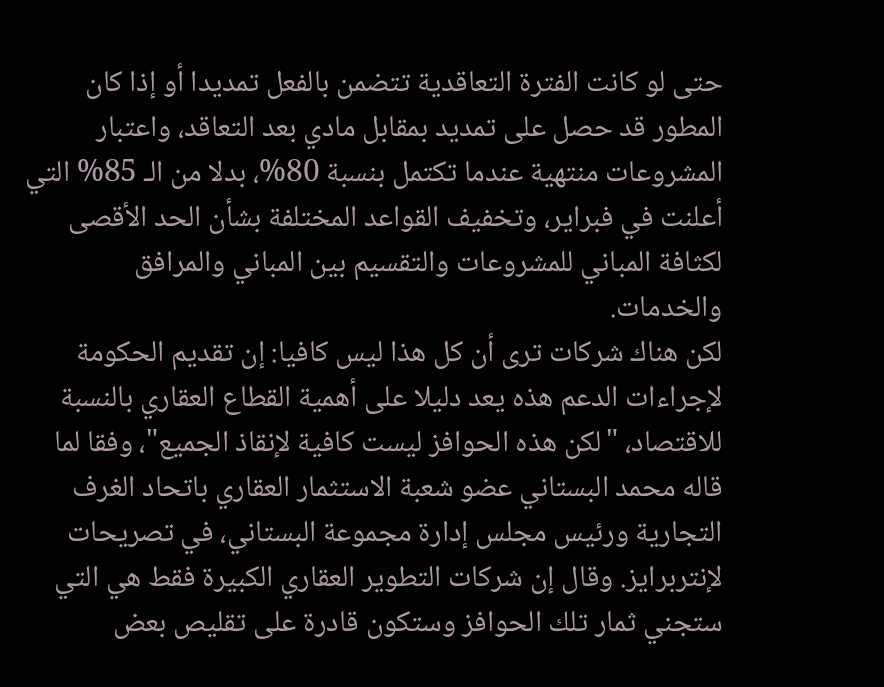حتى لو كانت الفترة التعاقدية تتضمن بالفعل تمديدا أو إذا كان المطور قد حصل على تمديد بمقابل مادي بعد التعاقد، واعتبار المشروعات منتهية عندما تكتمل بنسبة 80%، بدلا من الـ 85% التي أعلنت في فبراير، وتخفيف القواعد المختلفة بشأن الحد الأقصى لكثافة المباني للمشروعات والتقسيم بين المباني والمرافق والخدمات.
لكن هناك شركات ترى أن كل هذا ليس كافيا: إن تقديم الحكومة لإجراءات الدعم هذه يعد دليلا على أهمية القطاع العقاري بالنسبة للاقتصاد، "لكن هذه الحوافز ليست كافية لإنقاذ الجميع"، وفقا لما قاله محمد البستاني عضو شعبة الاستثمار العقاري باتحاد الغرف التجارية ورئيس مجلس إدارة مجموعة البستاني، في تصريحات لإنتربرايز. وقال إن شركات التطوير العقاري الكبيرة فقط هي التي ستجني ثمار تلك الحوافز وستكون قادرة على تقليص بعض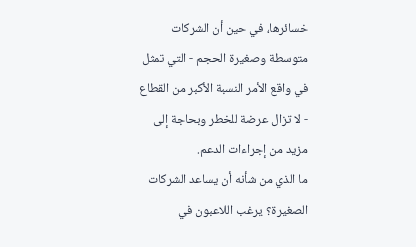خسائرها، في حين أن الشركات متوسطة وصغيرة الحجم - التي تمثل في واقع الأمر النسبة الأكبر من القطاع - لا تزال عرضة للخطر وبحاجة إلى مزيد من إجراءات الدعم.
ما الذي من شأنه أن يساعد الشركات الصغيرة؟ يرغب اللاعبون في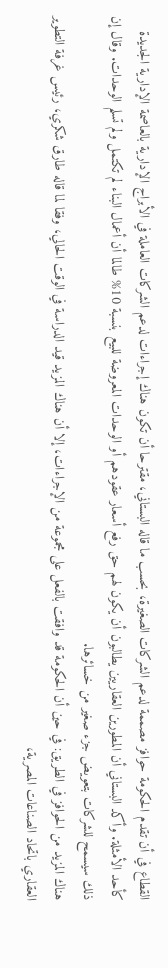القطاع في أن تقدم الحكومة حوافز مصممة لدعم الشركات الصغيرة، بحسب ما قاله البستاني، مقترحا أن تكون هناك إجراءات لدعم الشركات العاملة في الأبراج الإدارية بالعاصمة الإدارية الجديدة كأحد الأمثلة. وأكد البستاني أن المطورين العقاريين يطالبون أن يكون لهم حق رفع أسعار عقودهم أو الوحدات المعروضة للبيع بنسبة 10% طالما أن أعمال البناء لم تكتمل ولم تسلم الوحدات. وقال إن ذلك سيسمح للشركات بتعويض جزء صغير من خسائرها.
هناك المزيد من الحوافز في الطريق: في حين أن الحكومة قد وافقت بالفعل على مجموعة من الإجراءات، إلا أن هناك المزيد قيد الدراسة في الوقت الحالي، وفقا لما قاله طارق شكري، رئيس غرفة التطوير العقاري باتحاد الصناعات المصرية،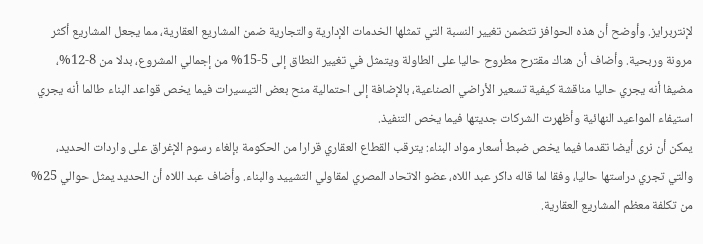لإنتربرايز. وأوضح أن هذه الحوافز تتضمن تغيير النسبة التي تمثلها الخدمات الإدارية والتجارية ضمن المشاريع العقارية، مما يجعل المشاريع أكثر مرونة وربحية. وأضاف أن هناك مقترح مطروح حاليا على الطاولة ويتمثل في تغيير النطاق إلى 5-15% من إجمالي المشروع، بدلا من 8-12%، مضيفا أنه يجري حاليا مناقشة كيفية تسعير الأراضي الصناعية، بالإضافة إلى احتمالية منح بعض التيسيرات فيما يخص قواعد البناء طالما أنه يجري استيفاء المواعيد النهائية وأظهرت الشركات جديتها فيما يخص التنفيذ.
يمكن أن نرى أيضا تقدما فيما يخص ضبط أسعار مواد البناء: يترقب القطاع العقاري قرارا من الحكومة بإلغاء رسوم الإغراق على واردات الحديد، والتي تجري دراستها حاليا، وفقا لما قاله داكر عبد اللاه، عضو الاتحاد المصري لمقاولي التشييد والبناء. وأضاف عبد اللاه أن الحديد يمثل حوالي 25% من تكلفة معظم المشاريع العقارية.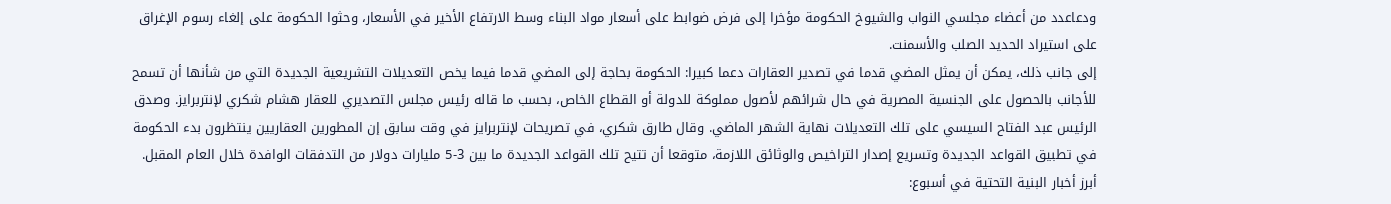ودعاعدد من أعضاء مجلسي النواب والشيوخ الحكومة مؤخرا إلى فرض ضوابط على أسعار مواد البناء وسط الارتفاع الأخير في الأسعار، وحثوا الحكومة على إلغاء رسوم الإغراق على استيراد الحديد الصلب والأسمنت.
إلى جانب ذلك، يمكن أن يمثل المضي قدما في تصدير العقارات دعما كبيرا: الحكومة بحاجة إلى المضي قدما فيما يخص التعديلات التشريعية الجديدة التي من شأنها أن تسمح للأجانب بالحصول على الجنسية المصرية في حال شرائهم لأصول مملوكة للدولة أو القطاع الخاص، بحسب ما قاله رئيس مجلس التصديري للعقار هشام شكري لإنتربرايز. وصدق الرئيس عبد الفتاح السيسي على تلك التعديلات نهاية الشهر الماضي. وقال طارق شكري، في تصريحات لإنتربرايز في وقت سابق إن المطورين العقاريين ينتظرون بدء الحكومة في تطبيق القواعد الجديدة وتسريع إصدار التراخيص والوثائق اللازمة، متوقعا أن تتيح تلك القواعد الجديدة ما بين 3-5 مليارات دولار من التدفقات الوافدة خلال العام المقبل.
أبرز أخبار البنية التحتية في أسبوع: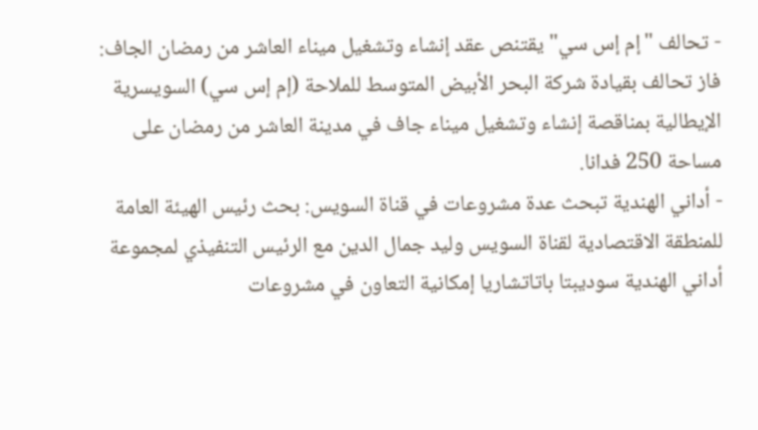- تحالف "إم إس سي" يقتنص عقد إنشاء وتشغيل ميناء العاشر من رمضان الجاف: فاز تحالف بقيادة شركة البحر الأبيض المتوسط للملاحة (إم إس سي) السويسرية الإيطالية بمناقصة إنشاء وتشغيل ميناء جاف في مدينة العاشر من رمضان على مساحة 250 فدانا.
- أداني الهندية تبحث عدة مشروعات في قناة السويس: بحث رئيس الهيئة العامة للمنطقة الاقتصادية لقناة السويس وليد جمال الدين مع الرئيس التنفيذي لمجموعة أداني الهندية سوديبتا باتاتشاريا إمكانية التعاون في مشروعات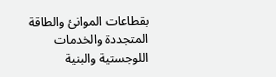بقطاعات الموانئ والطاقة المتجددة والخدمات اللوجستية والبنية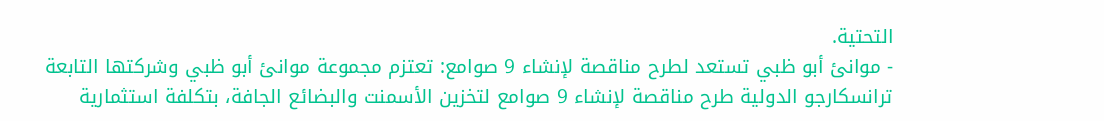التحتية.
- موانئ أبو ظبي تستعد لطرح مناقصة لإنشاء 9 صوامع: تعتزم مجموعة موانئ أبو ظبي وشركتها التابعة ترانسكارجو الدولية طرح مناقصة لإنشاء 9 صوامع لتخزين الأسمنت والبضائع الجافة، بتكلفة استثمارية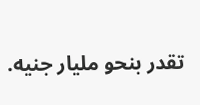تقدر بنحو مليار جنيه.